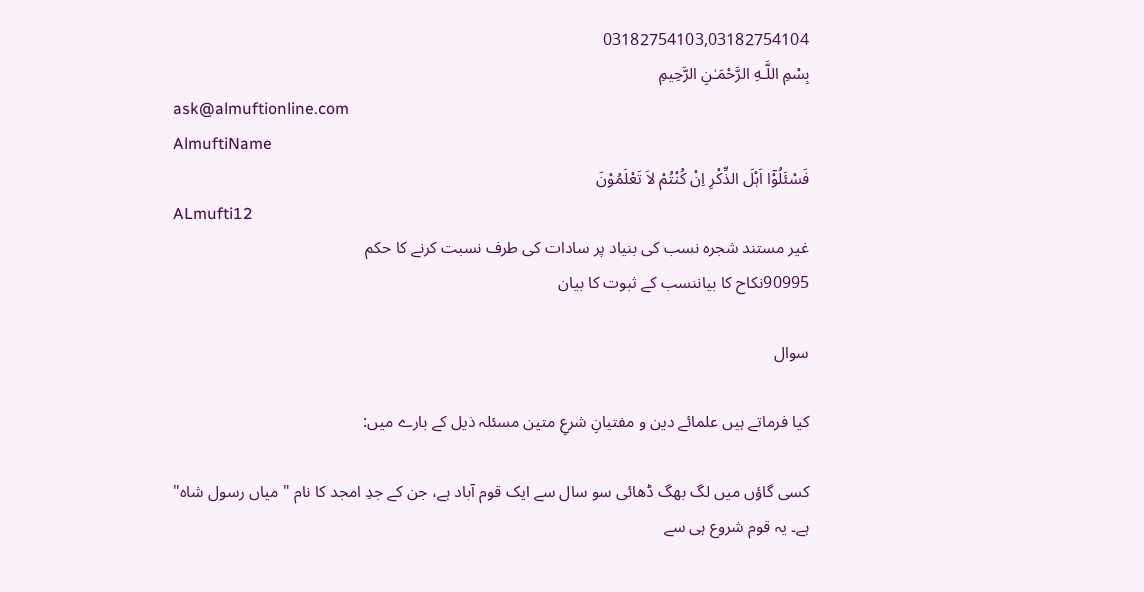03182754103,03182754104
بِسْمِ اللَّـهِ الرَّحْمَـٰنِ الرَّحِيمِ
ask@almuftionline.com
AlmuftiName
فَسْئَلُوْٓا اَہْلَ الذِّکْرِ اِنْ کُنْتُمْ لاَ تَعْلَمُوْنَ
ALmufti12
غیر مستند شجرہ نسب کی بنیاد پر سادات کی طرف نسبت کرنے کا حکم
90995نکاح کا بیاننسب کے ثبوت کا بیان

سوال

کیا فرماتے ہیں علمائے دین و مفتیانِ شرعِ متین مسئلہ ذیل کے بارے میں:

کسی گاؤں میں لگ بھگ ڈھائی سو سال سے ایک قوم آباد ہے، جن کے جدِ امجد کا نام "میاں رسول شاہ" ہے۔ یہ قوم شروع ہی سے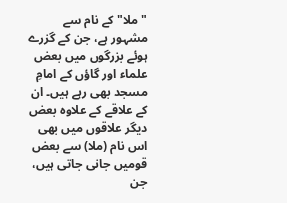"ملا" کے نام سے مشہور ہے، جن کے گزرے ہوئے بزرگوں میں بعض علماء اور گاؤں کے امامِ مسجد بھی رہے ہیں۔ ان کے علاقے کے علاوہ بعض دیگر علاقوں میں بھی اس نام (ملا) سے بعض قومیں جانی جاتی ہیں، جن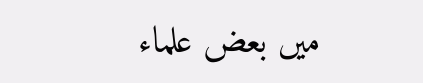میں بعض علماء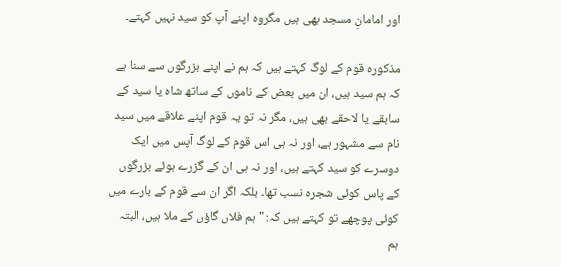اور امامانِ مسجد بھی ہیں مگروہ اپنے آپ کو سید نہیں کہتے۔

مذکورہ قوم کے لوگ کہتے ہیں کہ ہم نے اپنے بزرگوں سے سنا ہے کہ ہم سید ہیں، ان میں بعض کے ناموں کے ساتھ شاہ یا سید کے سابقے یا لاحقے بھی ہیں، مگر نہ تو یہ قوم اپنے علاقے میں سید نام سے مشہور ہے، اور نہ ہی اس قوم کے لوگ آپس میں ایک دوسرے کو سید کہتے ہیں، اور نہ ہی ان کے گزرے ہوئے بزرگوں کے پاس کوئی شجرہ نسب تھا۔ بلکہ اگر ان سے قوم کے بارے میں کوئی پوچھے تو کہتے ہیں کہ: "ہم فلاں گاؤں کے ملا ہیں، البتہ ہم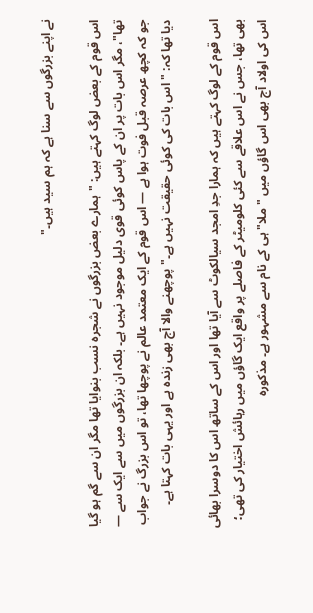نے اپنے بزرگوں سے سنا ہے کہ ہم سید ہیں۔"

اس قوم کے بعض لوگ کہتے ہیں: "ہمارے بعض بزرگوں نے شجرہ نسب بنوایا تھا مگر ان سے گم ہو گیا تھا"، مگر اس بات پر ان کے پاس کوئی قوی دلیل موجود نہیں ہے۔ بلکہ ان بزرگوں میں سے ایک سے — جو کہ کچھ عرصہ قبل فوت ہوا ہے — اس قوم کے ایک معتمد عالم نے پوچھا تھا، تو اس بزرگ نے جواب دیا تھا کہ: "اس بات کی کوئی حقیقت نہیں ہے۔" پوچھنے والا آج بھی زندہ ہے اور یہی بات کہتا ہے۔

اس قوم کے لوگ کہتے ہیں کہ ہمارا جدِ امجد سیالکوٹ سے آیا تھا اور اس کے ساتھ اس کا دوسرا بھائی بھی تھا، جس نے اس علاقے سے کئی کلومیٹر کے فاصلے پر واقع ایک گاؤں میں رہائش اختیار کی تھی؛ اس کی اولاد آج بھی اس گاؤں میں "ملا" ہی کے نام سے مشہور ہے۔ مذکورہ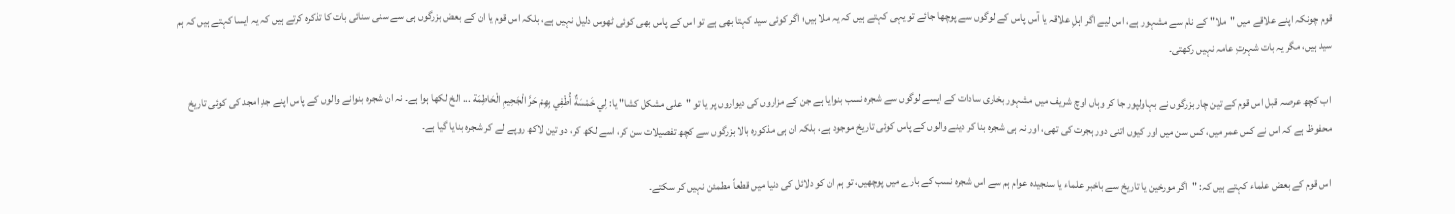قوم چونکہ اپنے علاقے میں "ملا" کے نام سے مشہور ہے، اس لیے اگر اہلِ علاقہ یا آس پاس کے لوگوں سے پوچھا جائے تو یہی کہتے ہیں کہ یہ ملا ہیں؛ اگر کوئی سید کہتا بھی ہے تو اس کے پاس بھی کوئی ٹھوس دلیل نہیں ہے، بلکہ اس قوم یا ان کے بعض بزرگوں ہی سے سنی سنائی بات کا تذکرہ کرتے ہیں کہ یہ ایسا کہتے ہیں کہ ہم سید ہیں، مگر یہ بات شہرتِ عامہ نہیں رکھتی۔

اب کچھ عرصہ قبل اس قوم کے تین چار بزرگوں نے بہاولپور جا کر وہاں اوچ شریف میں مشہور بخاری سادات کے ایسے لوگوں سے شجرہ نسب بنوایا ہے جن کے مزاروں کی دیواروں پر یا تو "علی مشکل کشا" یا: لِي خَمْسَةٌ أُطْفِي بِهِمْ حَرَّ الْجَحِيمِ الْحَاطِمَة ... الخ لکھا ہوا ہے۔ نہ ان شجرہ بنوانے والوں کے پاس اپنے جدِ امجد کی کوئی تاریخ محفوظ ہے کہ اس نے کس عمر میں، کس سن میں اور کیوں اتنی دور ہجرت کی تھی، اور نہ ہی شجرہ بنا کر دینے والوں کے پاس کوئی تاریخ موجود ہے، بلکہ ان ہی مذکورہ بالا بزرگوں سے کچھ تفصیلات سن کر، اسے لکھ کر، دو تین لاکھ روپے لے کر شجرہ بنایا گیا ہے۔

اس قوم کے بعض علماء کہتے ہیں کہ: "اگر مورخین یا تاریخ سے باخبر علماء یا سنجیدہ عوام ہم سے اس شجرہ نسب کے بارے میں پوچھیں، تو ہم ان کو دلائل کی دنیا میں قطعاً مطمئن نہیں کر سکتے۔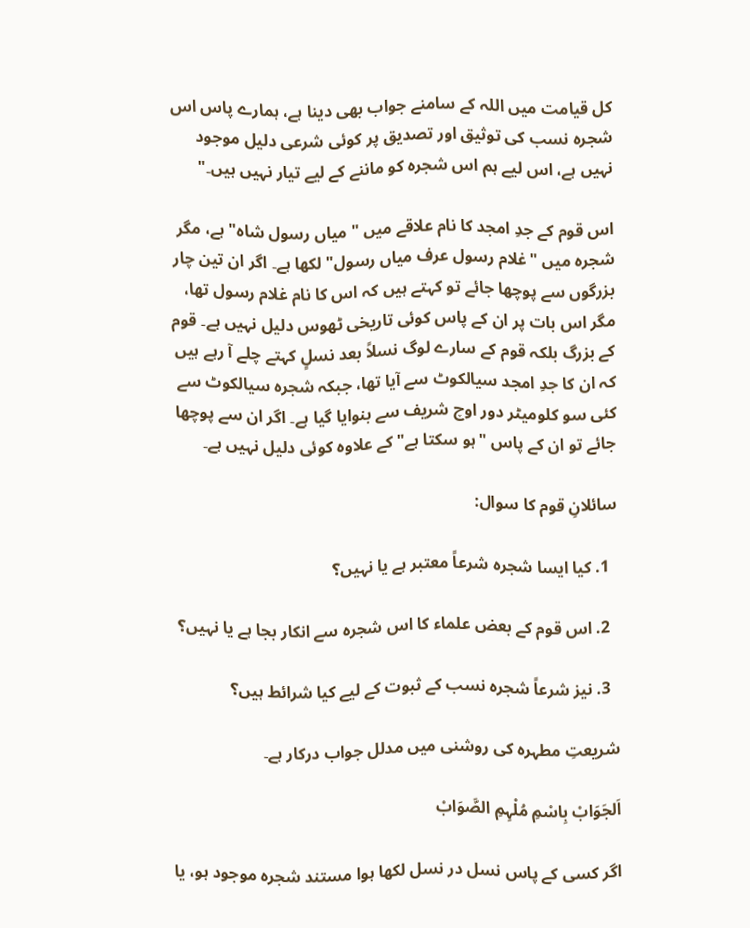کل قیامت میں اللہ کے سامنے جواب بھی دینا ہے، ہمارے پاس اس شجرہ نسب کی توثیق اور تصدیق پر کوئی شرعی دلیل موجود نہیں ہے، اس لیے ہم اس شجرہ کو ماننے کے لیے تیار نہیں ہیں۔"

اس قوم کے جدِ امجد کا نام علاقے میں "میاں رسول شاہ" ہے، مگر شجرہ میں "غلام رسول عرف میاں رسول" لکھا ہے۔ اگر ان تین چار بزرگوں سے پوچھا جائے تو کہتے ہیں کہ اس کا نام غلام رسول تھا، مگر اس بات پر ان کے پاس کوئی تاریخی ٹھوس دلیل نہیں ہے۔ قوم کے بزرگ بلکہ قوم کے سارے لوگ نسلاً بعد نسلٍ کہتے چلے آ رہے ہیں کہ ان کا جدِ امجد سیالکوٹ سے آیا تھا، جبکہ شجرہ سیالکوٹ سے کئی سو کلومیٹر دور اوچ شریف سے بنوایا گیا ہے۔ اگر ان سے پوچھا جائے تو ان کے پاس "ہو سکتا ہے" کے علاوہ کوئی دلیل نہیں ہے۔

سائلانِ قوم کا سوال:

  1. کیا ایسا شجرہ شرعاً معتبر ہے یا نہیں؟

  2. اس قوم کے بعض علماء کا اس شجرہ سے انکار بجا ہے یا نہیں؟

  3. نیز شرعاً شجرہ نسب کے ثبوت کے لیے کیا شرائط ہیں؟

شریعتِ مطہرہ کی روشنی میں مدلل جواب درکار ہے۔

اَلجَوَابْ بِاسْمِ مُلْہِمِ الصَّوَابْ

اگر کسی کے پاس نسل در نسل لکھا ہوا مستند شجرہ موجود ہو، یا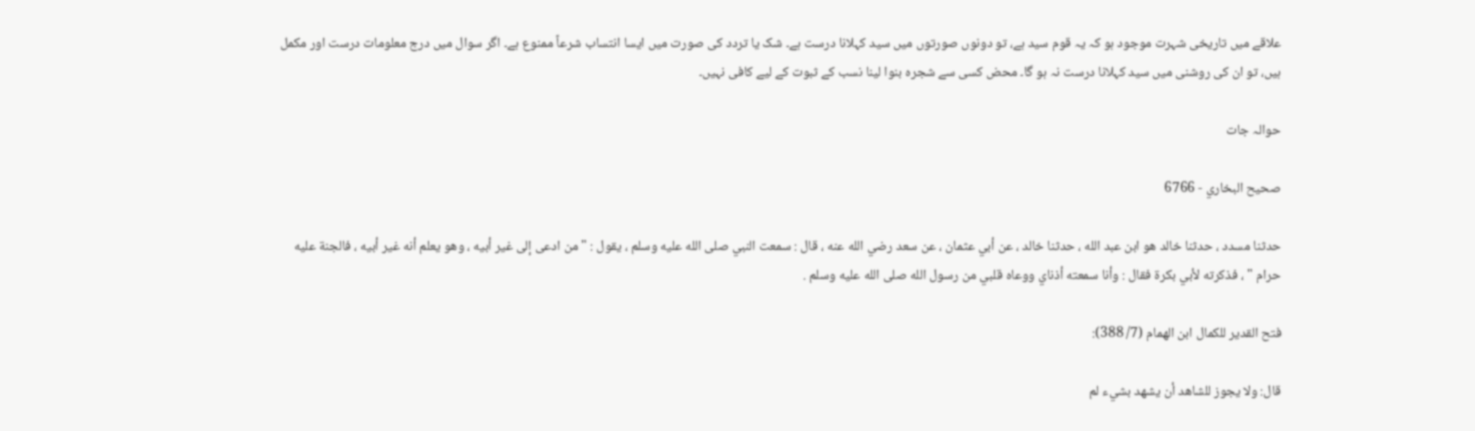علاقے میں تاریخی شہرت موجود ہو کہ یہ قوم سید ہے، تو دونوں صورتوں میں سید کہلانا درست ہے۔ شک یا تردد کی صورت میں ایسا انتساب شرعاً ممنوع ہے۔ اگر سوال میں درج معلومات درست اور مکمل ہیں، تو ان کی روشنی میں سید کہلانا درست نہ ہو گا۔ محض کسی سے شجرہ بنوا لینا نسب کے ثبوت کے لیے کافی نہیں۔

حوالہ جات

صحيح البخاري - 6766

حدثنا مسدد ، حدثنا خالد هو ابن عبد الله ، حدثنا خالد ، عن أبي عثمان ، عن سعد رضي الله عنه ، قال : سمعت النبي صلى الله عليه وسلم ، يقول : " من ادعى إلى غير أبيه ، وهو يعلم أنه غير أبيه ، فالجنة عليه حرام " ، فذكرته لأبي بكرة فقال : وأنا سمعته أذناي ووعاه قلبي من رسول الله صلى الله عليه وسلم .

فتح القدير للكمال ابن الهمام (7/ 388):

قال: ولا يجوز للشاهد أن يشهد بشيء لم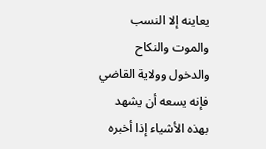يعاينه إلا النسب والموت والنكاح والدخول وولاية القاضي فإنه يسعه أن يشهد بهذه الأشياء إذا أخبره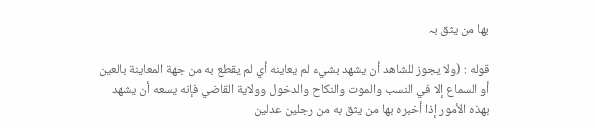بها من يثق بہ

قوله : (ولا يجوز للشاهد أن يشهد بشيء لم يعاينه أي لم يقطع به من جهة المعاينة بالعين أو السماع إلا في النسب والموت والنكاح والدخول وولاية القاضي فإنه يسعه أن يشهد بهذه الأمور إذا أخبره بها من يثق به من رجلين عدلين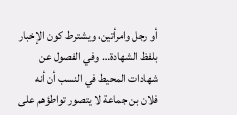أو رجل وامرأتين، ويشترط كون الإخبار بلفظ الشهادة… وفي الفصول عن شهادات المحيط في النسب أن أنه فلان بن جماعة لا يتصور تواطؤهم على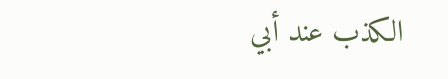الكذب عند أبي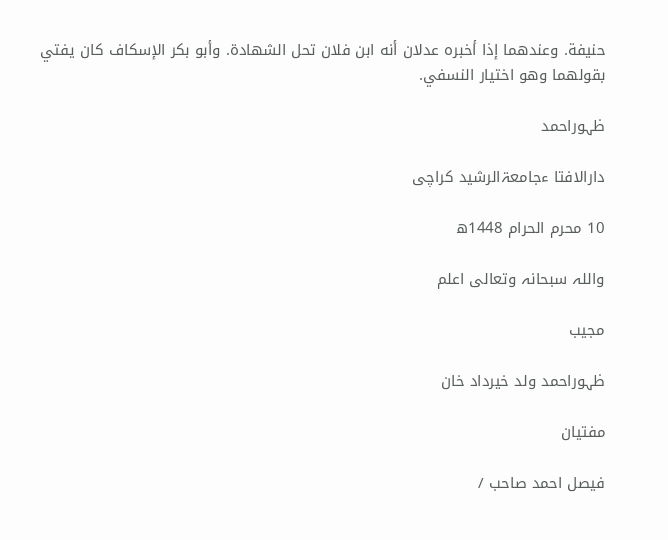حنيفة. وعندهما إذا أخبره عدلان أنه ابن فلان تحل الشهادة. وأبو بكر الإسكاف كان يفتي بقولهما وهو اختيار النسفي.

ظہوراحمد

دارالافتا ءجامعۃالرشید کراچی

10 محرم الحرام 1448ھ

واللہ سبحانہ وتعالی اعلم

مجیب

ظہوراحمد ولد خیرداد خان

مفتیان

فیصل احمد صاحب /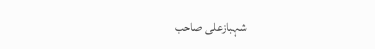شہبازعلی صاحب